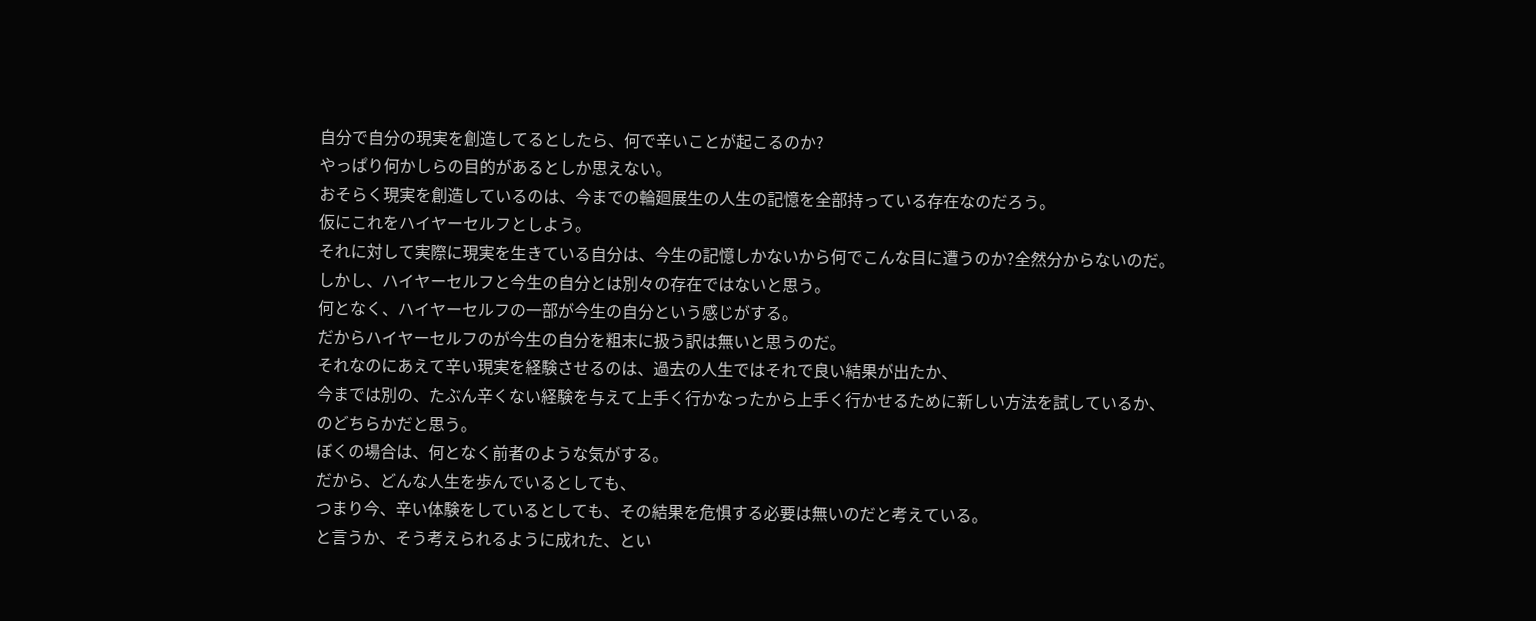自分で自分の現実を創造してるとしたら、何で辛いことが起こるのか?
やっぱり何かしらの目的があるとしか思えない。
おそらく現実を創造しているのは、今までの輪廻展生の人生の記憶を全部持っている存在なのだろう。
仮にこれをハイヤーセルフとしよう。
それに対して実際に現実を生きている自分は、今生の記憶しかないから何でこんな目に遭うのか?全然分からないのだ。
しかし、ハイヤーセルフと今生の自分とは別々の存在ではないと思う。
何となく、ハイヤーセルフの一部が今生の自分という感じがする。
だからハイヤーセルフのが今生の自分を粗末に扱う訳は無いと思うのだ。
それなのにあえて辛い現実を経験させるのは、過去の人生ではそれで良い結果が出たか、
今までは別の、たぶん辛くない経験を与えて上手く行かなったから上手く行かせるために新しい方法を試しているか、
のどちらかだと思う。
ぼくの場合は、何となく前者のような気がする。
だから、どんな人生を歩んでいるとしても、
つまり今、辛い体験をしているとしても、その結果を危惧する必要は無いのだと考えている。
と言うか、そう考えられるように成れた、とい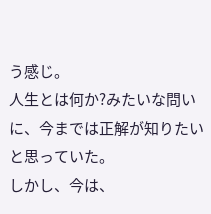う感じ。
人生とは何か?みたいな問いに、今までは正解が知りたいと思っていた。
しかし、今は、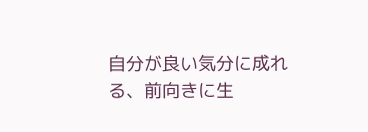自分が良い気分に成れる、前向きに生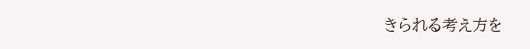きられる考え方を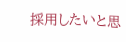採用したいと思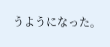うようになった。